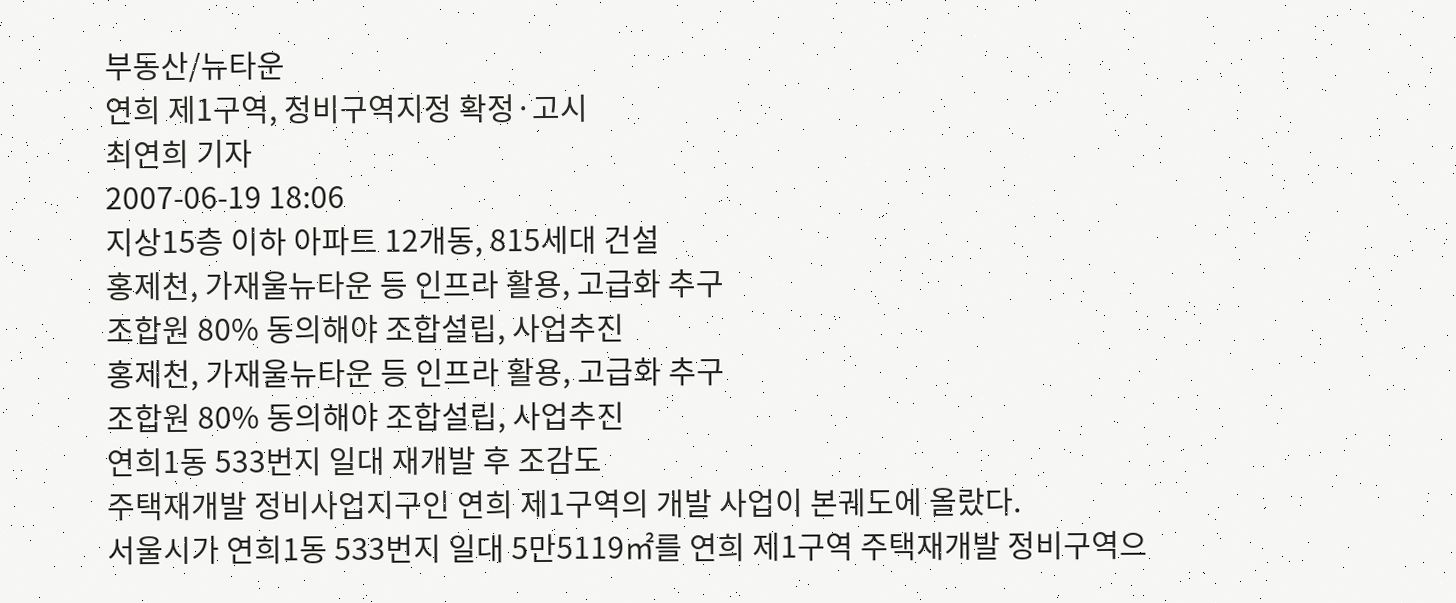부동산/뉴타운
연희 제1구역, 정비구역지정 확정·고시
최연희 기자
2007-06-19 18:06
지상15층 이하 아파트 12개동, 815세대 건설
홍제천, 가재울뉴타운 등 인프라 활용, 고급화 추구
조합원 80% 동의해야 조합설립, 사업추진
홍제천, 가재울뉴타운 등 인프라 활용, 고급화 추구
조합원 80% 동의해야 조합설립, 사업추진
연희1동 533번지 일대 재개발 후 조감도
주택재개발 정비사업지구인 연희 제1구역의 개발 사업이 본궤도에 올랐다.
서울시가 연희1동 533번지 일대 5만5119㎡를 연희 제1구역 주택재개발 정비구역으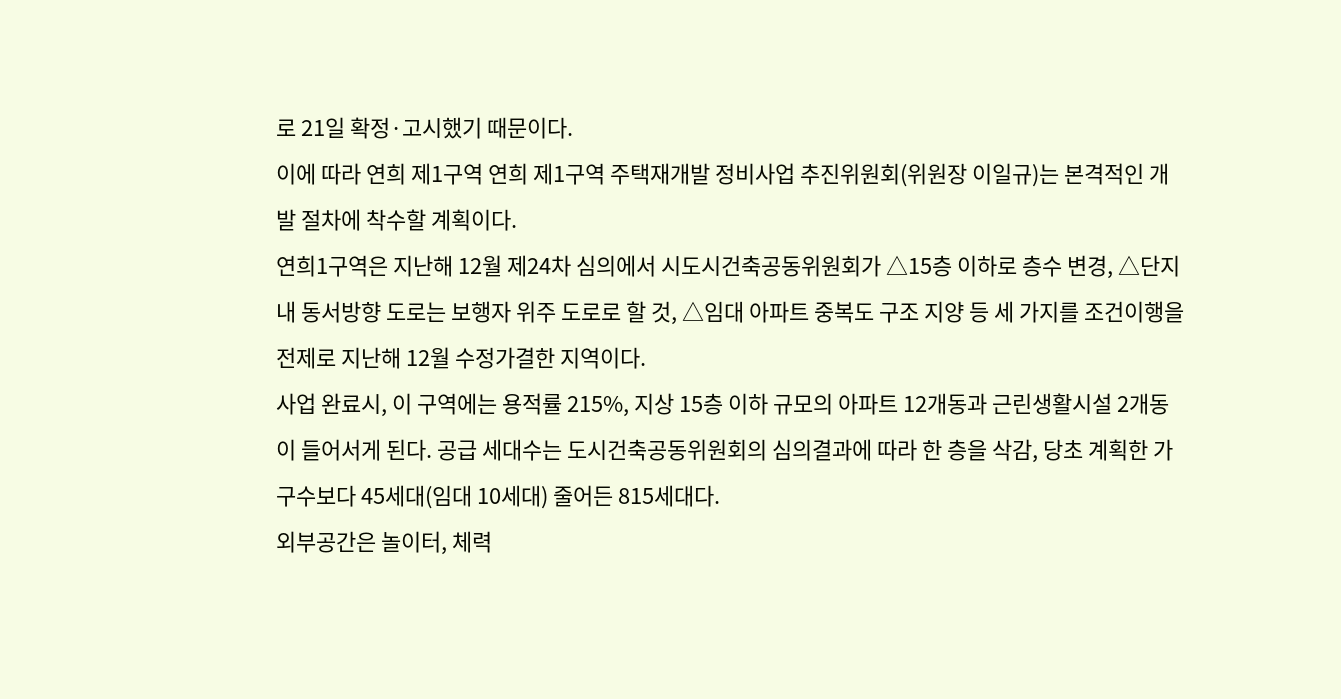로 21일 확정·고시했기 때문이다.
이에 따라 연희 제1구역 연희 제1구역 주택재개발 정비사업 추진위원회(위원장 이일규)는 본격적인 개발 절차에 착수할 계획이다.
연희1구역은 지난해 12월 제24차 심의에서 시도시건축공동위원회가 △15층 이하로 층수 변경, △단지내 동서방향 도로는 보행자 위주 도로로 할 것, △임대 아파트 중복도 구조 지양 등 세 가지를 조건이행을 전제로 지난해 12월 수정가결한 지역이다.
사업 완료시, 이 구역에는 용적률 215%, 지상 15층 이하 규모의 아파트 12개동과 근린생활시설 2개동이 들어서게 된다. 공급 세대수는 도시건축공동위원회의 심의결과에 따라 한 층을 삭감, 당초 계획한 가구수보다 45세대(임대 10세대) 줄어든 815세대다.
외부공간은 놀이터, 체력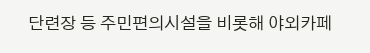단련장 등 주민편의시설을 비롯해 야외카페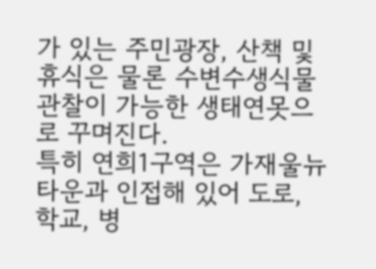가 있는 주민광장, 산책 및 휴식은 물론 수변수생식물 관찰이 가능한 생태연못으로 꾸며진다.
특히 연희1구역은 가재울뉴타운과 인접해 있어 도로, 학교, 병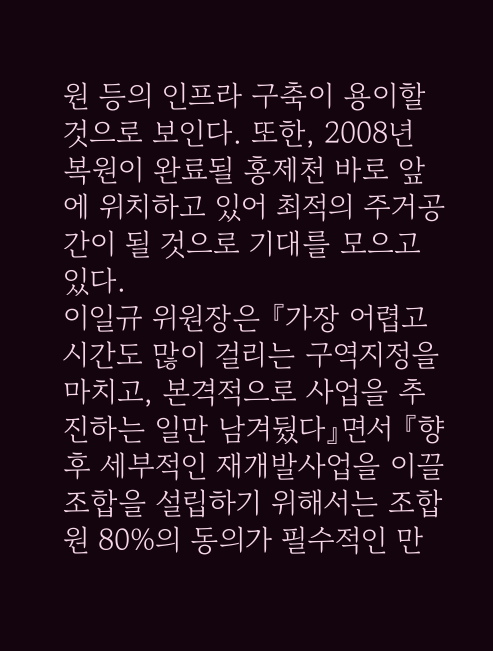원 등의 인프라 구축이 용이할 것으로 보인다. 또한, 2008년 복원이 완료될 홍제천 바로 앞에 위치하고 있어 최적의 주거공간이 될 것으로 기대를 모으고 있다.
이일규 위원장은 『가장 어렵고 시간도 많이 걸리는 구역지정을 마치고, 본격적으로 사업을 추진하는 일만 남겨뒀다』면서 『향후 세부적인 재개발사업을 이끌 조합을 설립하기 위해서는 조합원 80%의 동의가 필수적인 만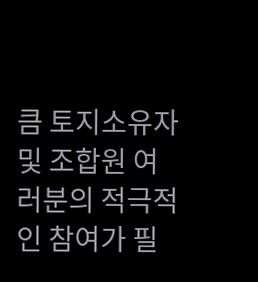큼 토지소유자 및 조합원 여러분의 적극적인 참여가 필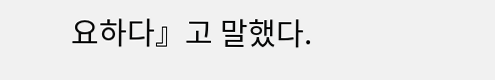요하다』고 말했다.